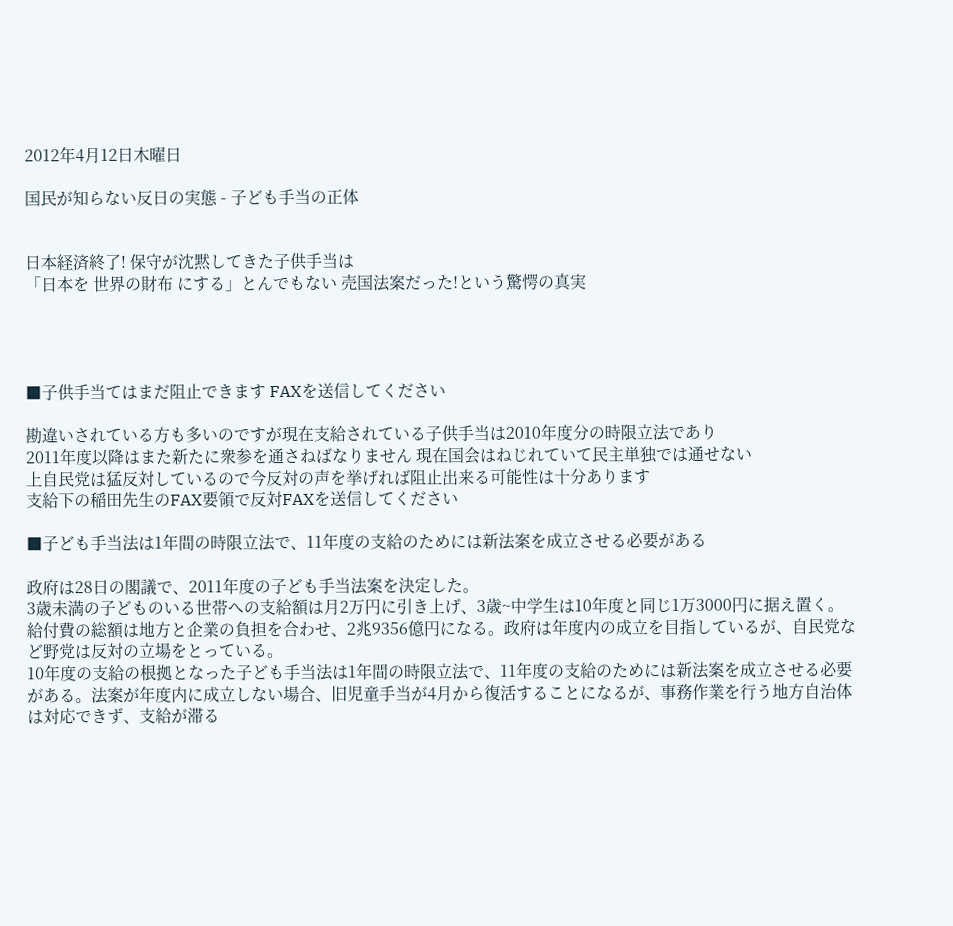2012年4月12日木曜日

国民が知らない反日の実態 - 子ども手当の正体


日本経済終了! 保守が沈黙してきた子供手当は
「日本を 世界の財布 にする」とんでもない 売国法案だった!という驚愕の真実




■子供手当てはまだ阻止できます FAXを送信してください

勘違いされている方も多いのですが現在支給されている子供手当は2010年度分の時限立法であり
2011年度以降はまた新たに衆参を通さねばなりません 現在国会はねじれていて民主単独では通せない
上自民党は猛反対しているので今反対の声を挙げれば阻止出来る可能性は十分あります
支給下の稲田先生のFAX要領で反対FAXを送信してください

■子ども手当法は1年間の時限立法で、11年度の支給のためには新法案を成立させる必要がある

政府は28日の閣議で、2011年度の子ども手当法案を決定した。
3歳未満の子どものいる世帯への支給額は月2万円に引き上げ、3歳~中学生は10年度と同じ1万3000円に据え置く。
給付費の総額は地方と企業の負担を合わせ、2兆9356億円になる。政府は年度内の成立を目指しているが、自民党など野党は反対の立場をとっている。
10年度の支給の根拠となった子ども手当法は1年間の時限立法で、11年度の支給のためには新法案を成立させる必要がある。法案が年度内に成立しない場合、旧児童手当が4月から復活することになるが、事務作業を行う地方自治体は対応できず、支給が滞る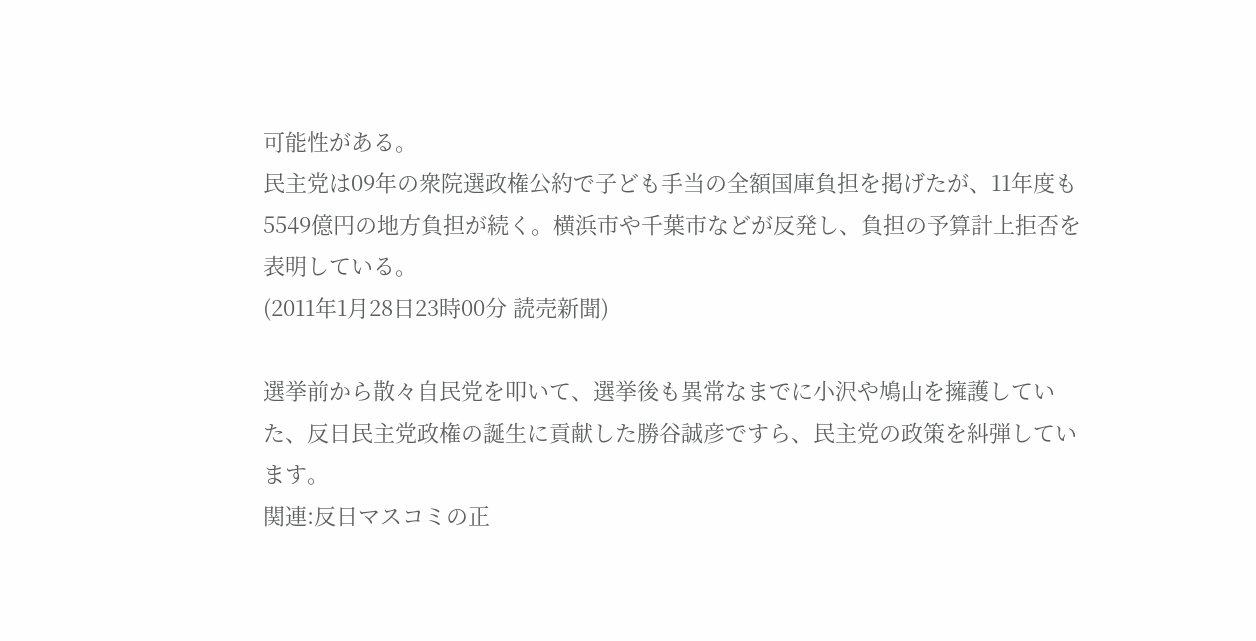可能性がある。
民主党は09年の衆院選政権公約で子ども手当の全額国庫負担を掲げたが、11年度も5549億円の地方負担が続く。横浜市や千葉市などが反発し、負担の予算計上拒否を表明している。
(2011年1月28日23時00分 読売新聞)

選挙前から散々自民党を叩いて、選挙後も異常なまでに小沢や鳩山を擁護していた、反日民主党政権の誕生に貢献した勝谷誠彦ですら、民主党の政策を糾弾しています。
関連:反日マスコミの正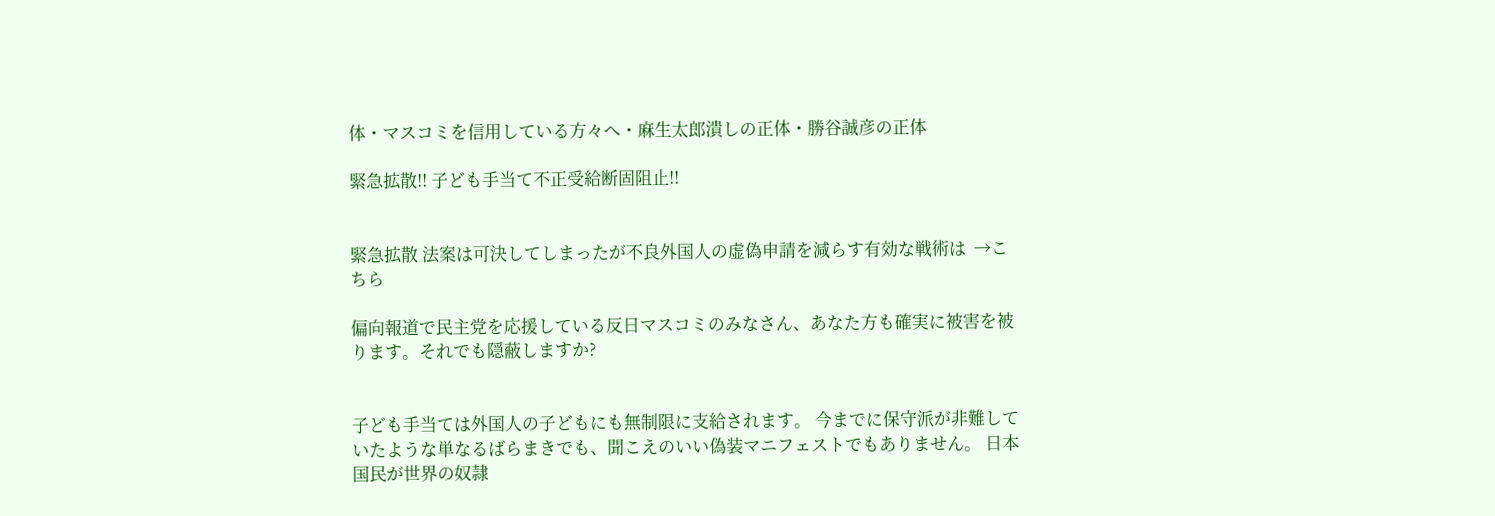体・マスコミを信用している方々へ・麻生太郎潰しの正体・勝谷誠彦の正体

緊急拡散!! 子ども手当て不正受給断固阻止!!


緊急拡散 法案は可決してしまったが不良外国人の虚偽申請を減らす有効な戦術は  →こちら

偏向報道で民主党を応援している反日マスコミのみなさん、あなた方も確実に被害を被ります。それでも隠蔽しますか?


子ども手当ては外国人の子どもにも無制限に支給されます。 今までに保守派が非難していたような単なるばらまきでも、聞こえのいい偽装マニフェストでもありません。 日本国民が世界の奴隷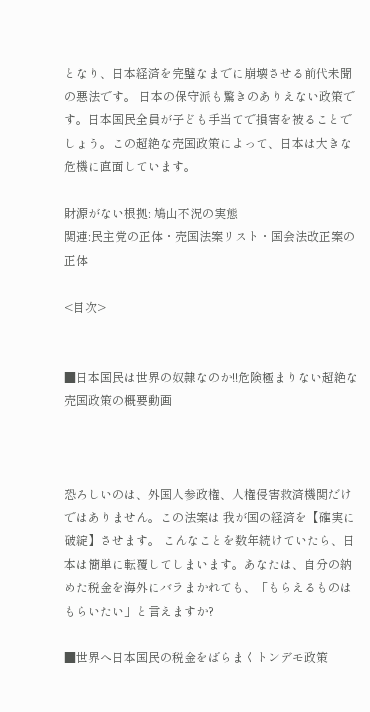となり、日本経済を完璧なまでに崩壊させる前代未聞の悪法です。 日本の保守派も驚きのありえない政策です。日本国民全員が子ども手当てで損害を被ることでしょう。この超絶な売国政策によって、日本は大きな危機に直面しています。

財源がない根拠: 鳩山不況の実態
関連:民主党の正体・売国法案リスト・国会法改正案の正体

<目次>


■日本国民は世界の奴隷なのか!!危険極まりない超絶な売国政策の概要動画



恐ろしいのは、外国人参政権、人権侵害救済機関だけではありません。この法案は 我が国の経済を【確実に破綻】させます。 こんなことを数年続けていたら、日本は簡単に転覆してしまいます。あなたは、自分の納めた税金を海外にバラまかれても、「もらえるものはもらいたい」と言えますか?

■世界へ日本国民の税金をばらまくトンデモ政策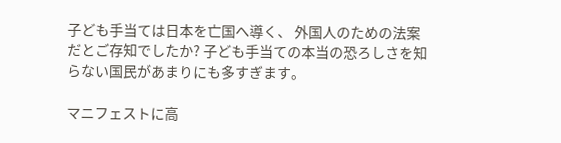子ども手当ては日本を亡国へ導く、 外国人のための法案 だとご存知でしたか? 子ども手当ての本当の恐ろしさを知らない国民があまりにも多すぎます。

マニフェストに高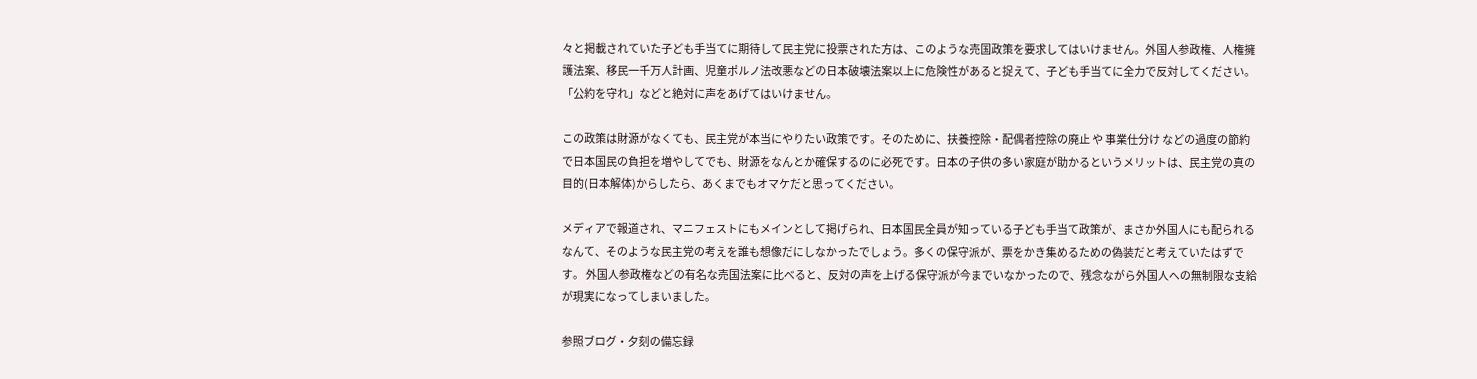々と掲載されていた子ども手当てに期待して民主党に投票された方は、このような売国政策を要求してはいけません。外国人参政権、人権擁護法案、移民一千万人計画、児童ポルノ法改悪などの日本破壊法案以上に危険性があると捉えて、子ども手当てに全力で反対してください。「公約を守れ」などと絶対に声をあげてはいけません。

この政策は財源がなくても、民主党が本当にやりたい政策です。そのために、扶養控除・配偶者控除の廃止 や 事業仕分け などの過度の節約で日本国民の負担を増やしてでも、財源をなんとか確保するのに必死です。日本の子供の多い家庭が助かるというメリットは、民主党の真の目的(日本解体)からしたら、あくまでもオマケだと思ってください。

メディアで報道され、マニフェストにもメインとして掲げられ、日本国民全員が知っている子ども手当て政策が、まさか外国人にも配られるなんて、そのような民主党の考えを誰も想像だにしなかったでしょう。多くの保守派が、票をかき集めるための偽装だと考えていたはずです。 外国人参政権などの有名な売国法案に比べると、反対の声を上げる保守派が今までいなかったので、残念ながら外国人への無制限な支給が現実になってしまいました。

参照ブログ・夕刻の備忘録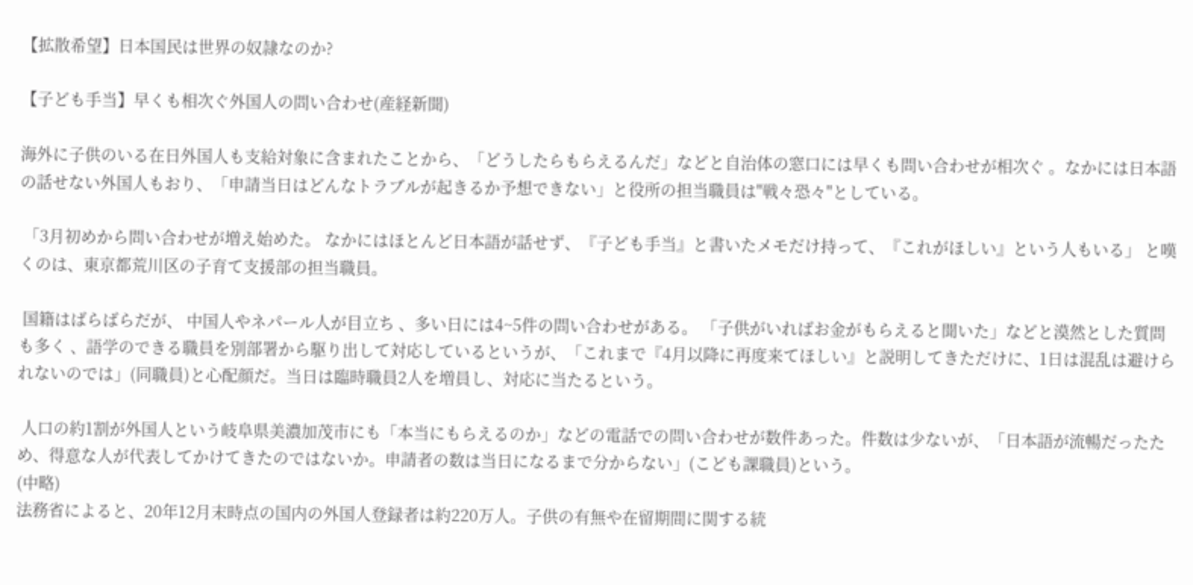【拡散希望】日本国民は世界の奴隷なのか?

【子ども手当】早くも相次ぐ外国人の問い合わせ(産経新聞)

海外に子供のいる在日外国人も支給対象に含まれたことから、「どうしたらもらえるんだ」などと自治体の窓口には早くも問い合わせが相次ぐ 。なかには日本語の話せない外国人もおり、「申請当日はどんなトラブルが起きるか予想できない」と役所の担当職員は"戦々恐々"としている。

 「3月初めから問い合わせが増え始めた。 なかにはほとんど日本語が話せず、『子ども手当』と書いたメモだけ持って、『これがほしい』という人もいる」 と嘆くのは、東京都荒川区の子育て支援部の担当職員。

 国籍はばらばらだが、 中国人やネパール人が目立ち 、多い日には4~5件の問い合わせがある。 「子供がいればお金がもらえると聞いた」などと漠然とした質問も多く 、語学のできる職員を別部署から駆り出して対応しているというが、「これまで『4月以降に再度来てほしい』と説明してきただけに、1日は混乱は避けられないのでは」(同職員)と心配顔だ。当日は臨時職員2人を増員し、対応に当たるという。

 人口の約1割が外国人という岐阜県美濃加茂市にも「本当にもらえるのか」などの電話での問い合わせが数件あった。件数は少ないが、「日本語が流暢だったため、得意な人が代表してかけてきたのではないか。申請者の数は当日になるまで分からない」(こども課職員)という。
(中略)
法務省によると、20年12月末時点の国内の外国人登録者は約220万人。子供の有無や在留期間に関する統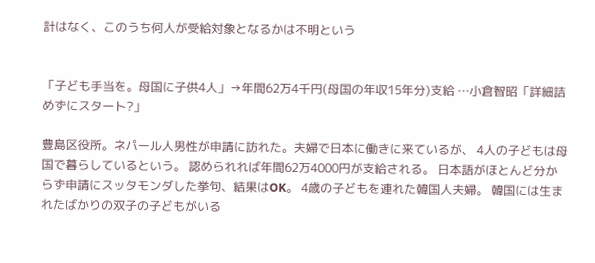計はなく、このうち何人が受給対象となるかは不明という


「子ども手当を。母国に子供4人」→年間62万4千円(母国の年収15年分)支給 …小倉智昭「詳細詰めずにスタート?」

豊島区役所。ネパール人男性が申請に訪れた。夫婦で日本に働きに来ているが、 4人の子どもは母国で暮らしているという。 認められれば年間62万4000円が支給される。 日本語がほとんど分からず申請にスッタモンダした挙句、結果はOK。 4歳の子どもを連れた韓国人夫婦。 韓国には生まれたばかりの双子の子どもがいる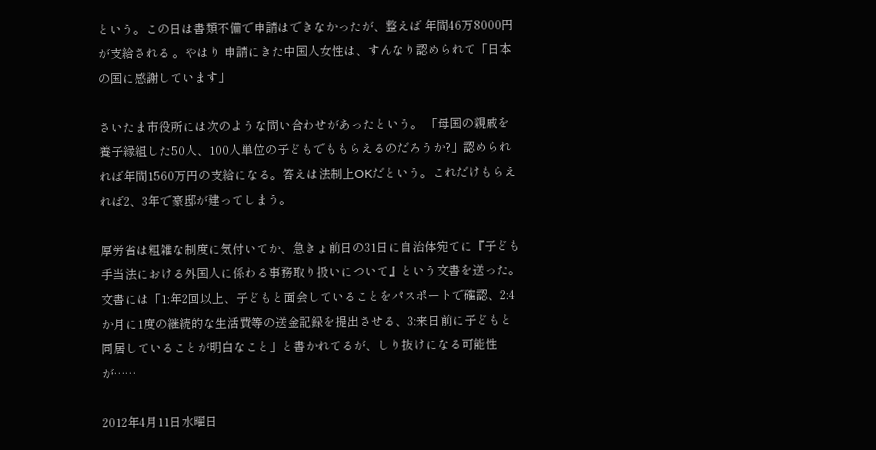という。この日は書類不備で申請はできなかったが、整えば 年間46万8000円が支給される 。やはり 申請にきた中国人女性は、すんなり認められて「日本の国に感謝しています」

さいたま市役所には次のような問い合わせがあったという。 「母国の親戚を養子縁組した50人、100人単位の子どもでももらえるのだろうか?」認められれば年間1560万円の支給になる。答えは法制上OKだという。これだけもらえれば2、3年で豪邸が建ってしまう。

厚労省は粗雑な制度に気付いてか、急きょ前日の31日に自治体宛てに『子ども手当法における外国人に係わる事務取り扱いについて』という文書を送った。文書には「1:年2回以上、子どもと面会していることをパスポートで確認、2:4か月に1度の継続的な生活費等の送金記録を提出させる、3:来日前に子どもと同居していることが明白なこと」と書かれてるが、しり抜けになる可能性が……

2012年4月11日水曜日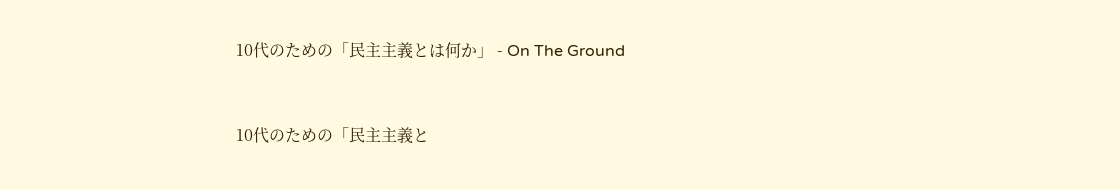10代のための「民主主義とは何か」 - On The Ground


10代のための「民主主義と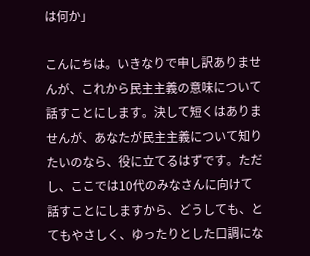は何か」

こんにちは。いきなりで申し訳ありませんが、これから民主主義の意味について話すことにします。決して短くはありませんが、あなたが民主主義について知りたいのなら、役に立てるはずです。ただし、ここでは10代のみなさんに向けて話すことにしますから、どうしても、とてもやさしく、ゆったりとした口調にな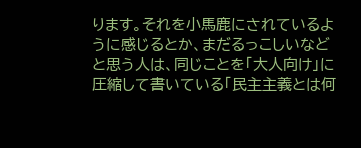ります。それを小馬鹿にされているように感じるとか、まだるっこしいなどと思う人は、同じことを「大人向け」に圧縮して書いている「民主主義とは何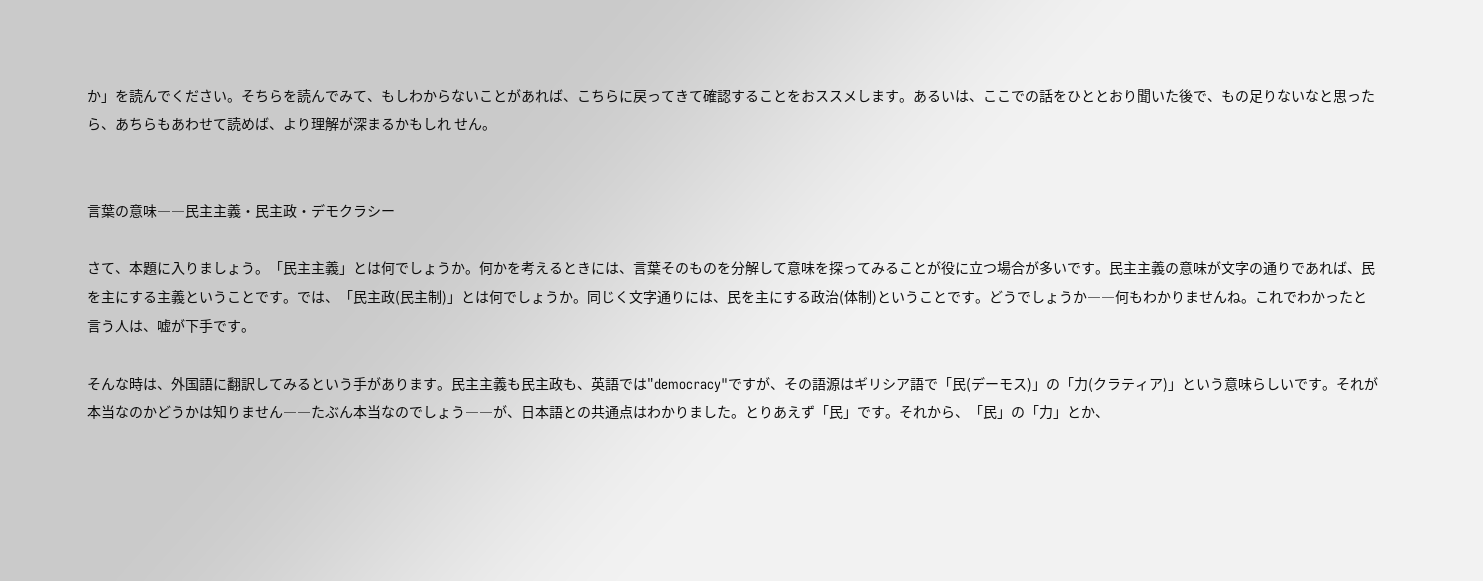か」を読んでください。そちらを読んでみて、もしわからないことがあれば、こちらに戻ってきて確認することをおススメします。あるいは、ここでの話をひととおり聞いた後で、もの足りないなと思ったら、あちらもあわせて読めば、より理解が深まるかもしれ せん。


言葉の意味――民主主義・民主政・デモクラシー

さて、本題に入りましょう。「民主主義」とは何でしょうか。何かを考えるときには、言葉そのものを分解して意味を探ってみることが役に立つ場合が多いです。民主主義の意味が文字の通りであれば、民を主にする主義ということです。では、「民主政(民主制)」とは何でしょうか。同じく文字通りには、民を主にする政治(体制)ということです。どうでしょうか――何もわかりませんね。これでわかったと言う人は、嘘が下手です。

そんな時は、外国語に翻訳してみるという手があります。民主主義も民主政も、英語では"democracy"ですが、その語源はギリシア語で「民(デーモス)」の「力(クラティア)」という意味らしいです。それが本当なのかどうかは知りません――たぶん本当なのでしょう――が、日本語との共通点はわかりました。とりあえず「民」です。それから、「民」の「力」とか、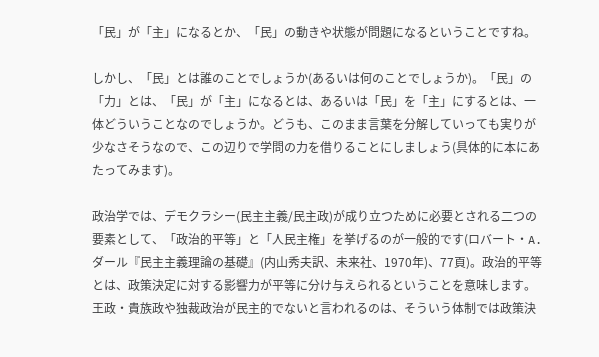「民」が「主」になるとか、「民」の動きや状態が問題になるということですね。

しかし、「民」とは誰のことでしょうか(あるいは何のことでしょうか)。「民」の「力」とは、「民」が「主」になるとは、あるいは「民」を「主」にするとは、一体どういうことなのでしょうか。どうも、このまま言葉を分解していっても実りが少なさそうなので、この辺りで学問の力を借りることにしましょう(具体的に本にあたってみます)。

政治学では、デモクラシー(民主主義/民主政)が成り立つために必要とされる二つの要素として、「政治的平等」と「人民主権」を挙げるのが一般的です(ロバート・A.ダール『民主主義理論の基礎』(内山秀夫訳、未来社、1970年)、77頁)。政治的平等とは、政策決定に対する影響力が平等に分け与えられるということを意味します。王政・貴族政や独裁政治が民主的でないと言われるのは、そういう体制では政策決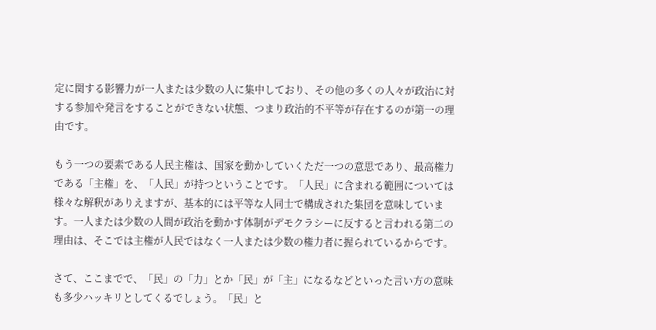定に関する影響力が一人または少数の人に集中しており、その他の多くの人々が政治に対する参加や発言をすることができない状態、つまり政治的不平等が存在するのが第一の理由です。

もう一つの要素である人民主権は、国家を動かしていくただ一つの意思であり、最高権力である「主権」を、「人民」が持つということです。「人民」に含まれる範囲については様々な解釈がありえますが、基本的には平等な人同士で構成された集団を意味しています。一人または少数の人間が政治を動かす体制がデモクラシーに反すると言われる第二の理由は、そこでは主権が人民ではなく一人または少数の権力者に握られているからです。

さて、ここまでで、「民」の「力」とか「民」が「主」になるなどといった言い方の意味も多少ハッキリとしてくるでしょう。「民」と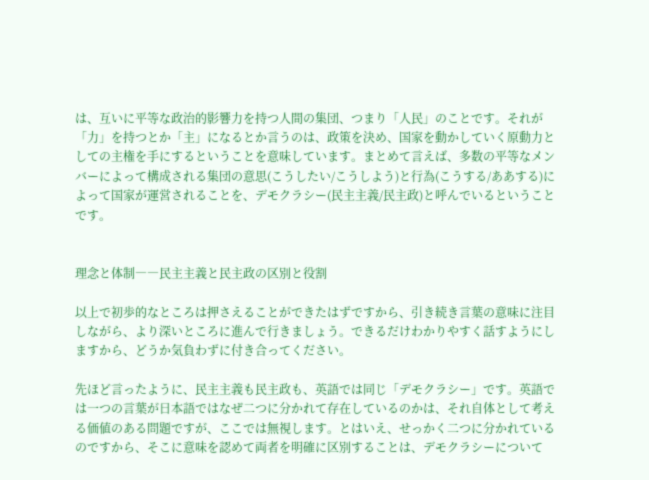は、互いに平等な政治的影響力を持つ人間の集団、つまり「人民」のことです。それが「力」を持つとか「主」になるとか言うのは、政策を決め、国家を動かしていく原動力としての主権を手にするということを意味しています。まとめて言えば、多数の平等なメンバーによって構成される集団の意思(こうしたい/こうしよう)と行為(こうする/ああする)によって国家が運営されることを、デモクラシー(民主主義/民主政)と呼んでいるということです。


理念と体制――民主主義と民主政の区別と役割

以上で初歩的なところは押さえることができたはずですから、引き続き言葉の意味に注目しながら、より深いところに進んで行きましょう。できるだけわかりやすく話すようにしますから、どうか気負わずに付き合ってください。

先ほど言ったように、民主主義も民主政も、英語では同じ「デモクラシー」です。英語では一つの言葉が日本語ではなぜ二つに分かれて存在しているのかは、それ自体として考える価値のある問題ですが、ここでは無視します。とはいえ、せっかく二つに分かれているのですから、そこに意味を認めて両者を明確に区別することは、デモクラシーについて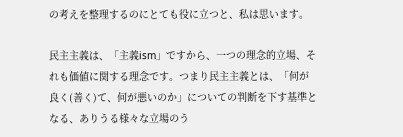の考えを整理するのにとても役に立つと、私は思います。

民主主義は、「主義ism」ですから、一つの理念的立場、それも価値に関する理念です。つまり民主主義とは、「何が良く(善く)て、何が悪いのか」についての判断を下す基準となる、ありうる様々な立場のう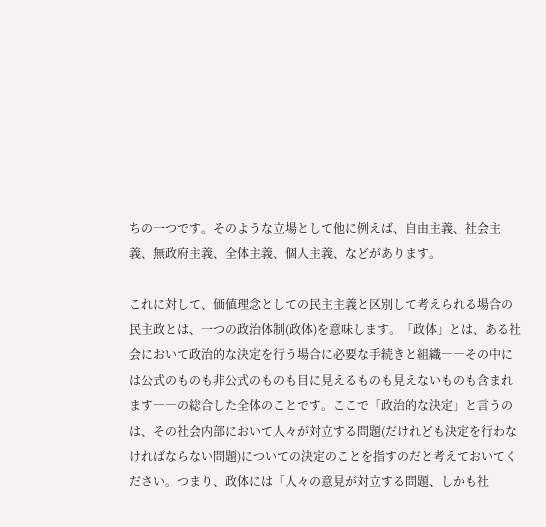ちの一つです。そのような立場として他に例えば、自由主義、社会主義、無政府主義、全体主義、個人主義、などがあります。

これに対して、価値理念としての民主主義と区別して考えられる場合の民主政とは、一つの政治体制(政体)を意味します。「政体」とは、ある社会において政治的な決定を行う場合に必要な手続きと組織――その中には公式のものも非公式のものも目に見えるものも見えないものも含まれます――の総合した全体のことです。ここで「政治的な決定」と言うのは、その社会内部において人々が対立する問題(だけれども決定を行わなければならない問題)についての決定のことを指すのだと考えておいてください。つまり、政体には「人々の意見が対立する問題、しかも社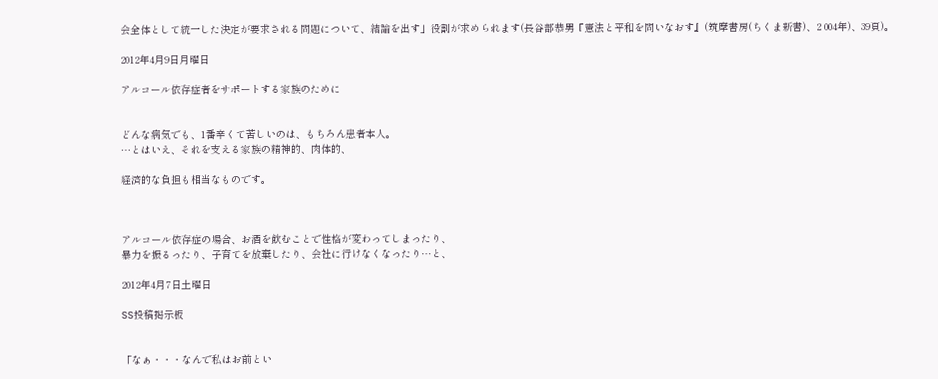会全体として統一した決定が要求される問題について、結論を出す」役割が求められます(長谷部恭男『憲法と平和を問いなおす』(筑摩書房(ちくま新書)、2 004年)、39頁)。

2012年4月9日月曜日

アルコール依存症者をサポートする家族のために


どんな病気でも、1番辛くて苦しいのは、もちろん患者本人。
…とはいえ、それを支える家族の精神的、肉体的、

経済的な負担も相当なものです。



アルコール依存症の場合、お酒を飲むことで性格が変わってしまったり、
暴力を振るったり、子育てを放棄したり、会社に行けなくなったり…と、

2012年4月7日土曜日

SS投稿掲示板


「なぁ・・・なんで私はお前とい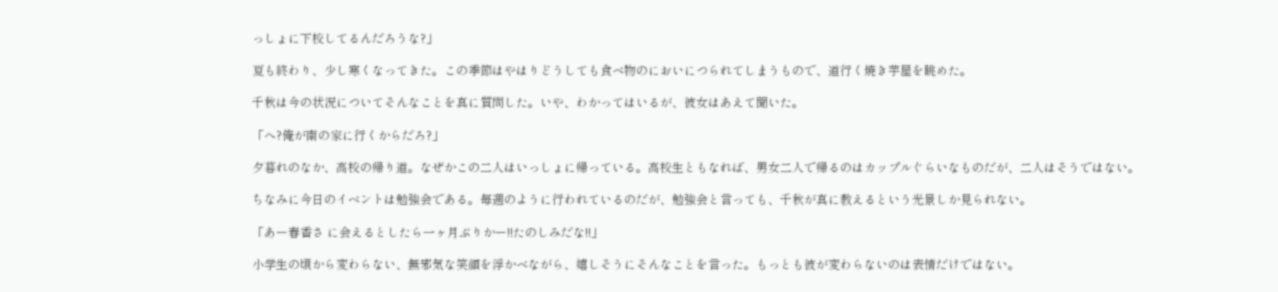っしょに下校してるんだろうな?」

夏も終わり、少し寒くなってきた。この季節はやはりどうしても食べ物のにおいにつられてしまうもので、道行く焼き芋屋を眺めた。

千秋は今の状況についてそんなことを真に質問した。いや、わかってはいるが、彼女はあえて聞いた。

「へ?俺が南の家に行くからだろ?」

夕暮れのなか、高校の帰り道。なぜかこの二人はいっしょに帰っている。高校生ともなれば、男女二人で帰るのはカップルぐらいなものだが、二人はそうではない。

ちなみに今日のイベントは勉強会である。毎週のように行われているのだが、勉強会と言っても、千秋が真に教えるという光景しか見られない。

「あー春香さ に会えるとしたら一ヶ月ぶりかー!!たのしみだな!!」

小学生の頃から変わらない、無邪気な笑顔を浮かべながら、嬉しそうにそんなことを言った。もっとも彼が変わらないのは表情だけではない。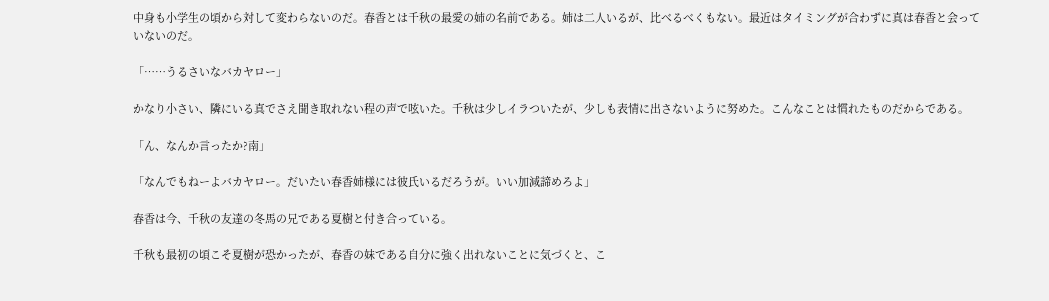中身も小学生の頃から対して変わらないのだ。春香とは千秋の最愛の姉の名前である。姉は二人いるが、比べるべくもない。最近はタイミングが合わずに真は春香と会っていないのだ。

「……うるさいなバカヤロー」

かなり小さい、隣にいる真でさえ聞き取れない程の声で呟いた。千秋は少しイラついたが、少しも表情に出さないように努めた。こんなことは慣れたものだからである。

「ん、なんか言ったか?南」

「なんでもねーよバカヤロー。だいたい春香姉様には彼氏いるだろうが。いい加減諦めろよ」

春香は今、千秋の友達の冬馬の兄である夏樹と付き合っている。

千秋も最初の頃こそ夏樹が恐かったが、春香の妹である自分に強く出れないことに気づくと、こ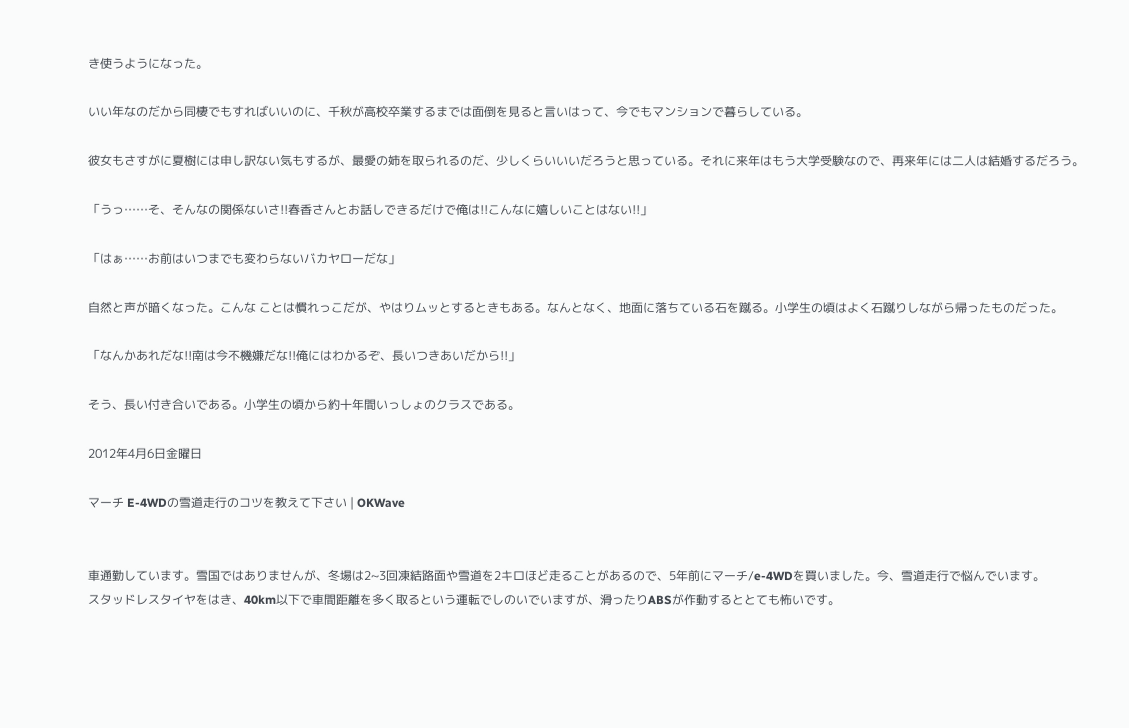き使うようになった。

いい年なのだから同棲でもすればいいのに、千秋が高校卒業するまでは面倒を見ると言いはって、今でもマンションで暮らしている。

彼女もさすがに夏樹には申し訳ない気もするが、最愛の姉を取られるのだ、少しくらいいいだろうと思っている。それに来年はもう大学受験なので、再来年には二人は結婚するだろう。

「うっ……そ、そんなの関係ないさ!!春香さんとお話しできるだけで俺は!!こんなに嬉しいことはない!!」

「はぁ……お前はいつまでも変わらないバカヤローだな」

自然と声が暗くなった。こんな ことは慣れっこだが、やはりムッとするときもある。なんとなく、地面に落ちている石を蹴る。小学生の頃はよく石蹴りしながら帰ったものだった。

「なんかあれだな!!南は今不機嫌だな!!俺にはわかるぞ、長いつきあいだから!!」

そう、長い付き合いである。小学生の頃から約十年間いっしょのクラスである。

2012年4月6日金曜日

マーチ E-4WDの雪道走行のコツを教えて下さい | OKWave


車通勤しています。雪国ではありませんが、冬場は2~3回凍結路面や雪道を2キロほど走ることがあるので、5年前にマーチ/e-4WDを買いました。今、雪道走行で悩んでいます。
スタッドレスタイヤをはき、40km以下で車間距離を多く取るという運転でしのいでいますが、滑ったりABSが作動するととても怖いです。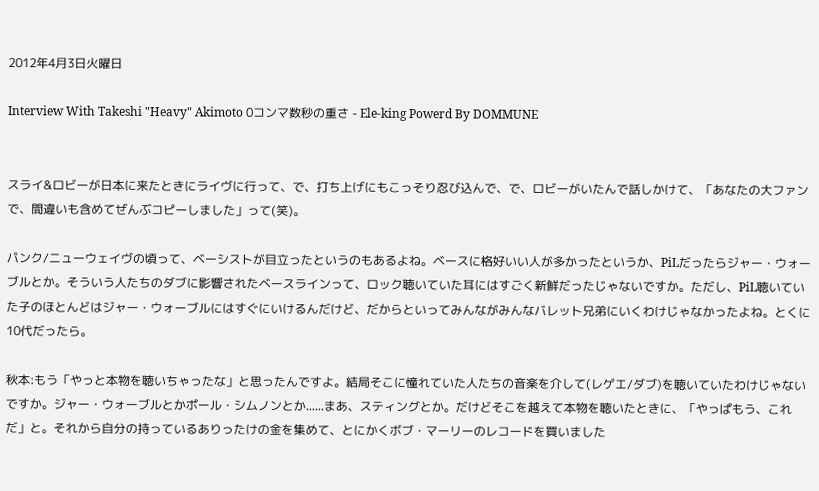2012年4月3日火曜日

Interview With Takeshi "Heavy" Akimoto 0コンマ数秒の重さ - Ele-king Powerd By DOMMUNE


スライ&ロビーが日本に来たときにライヴに行って、で、打ち上げにもこっそり忍び込んで、で、ロビーがいたんで話しかけて、「あなたの大ファンで、間違いも含めてぜんぶコピーしました」って(笑)。

パンク/ニューウェイヴの頃って、ベーシストが目立ったというのもあるよね。ベースに格好いい人が多かったというか、PiLだったらジャー・ウォーブルとか。そういう人たちのダブに影響されたベースラインって、ロック聴いていた耳にはすごく新鮮だったじゃないですか。ただし、PiL聴いていた子のほとんどはジャー・ウォーブルにはすぐにいけるんだけど、だからといってみんながみんなバレット兄弟にいくわけじゃなかったよね。とくに10代だったら。

秋本:もう「やっと本物を聴いちゃったな」と思ったんですよ。結局そこに憧れていた人たちの音楽を介して(レゲエ/ダブ)を聴いていたわけじゃないですか。ジャー・ウォーブルとかポール・シムノンとか......まあ、スティングとか。だけどそこを越えて本物を聴いたときに、「やっぱもう、これだ」と。それから自分の持っているありったけの金を集めて、とにかくボブ・マーリーのレコードを買いました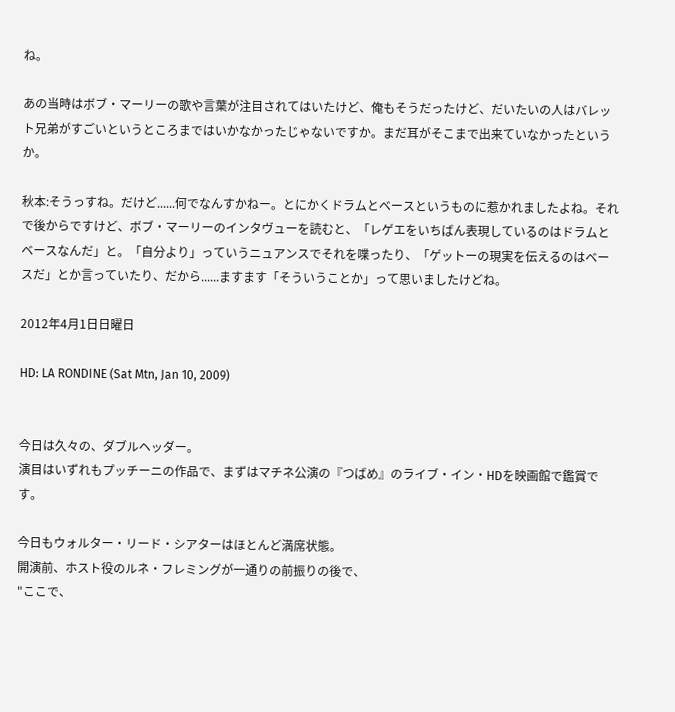ね。

あの当時はボブ・マーリーの歌や言葉が注目されてはいたけど、俺もそうだったけど、だいたいの人はバレット兄弟がすごいというところまではいかなかったじゃないですか。まだ耳がそこまで出来ていなかったというか。

秋本:そうっすね。だけど......何でなんすかねー。とにかくドラムとベースというものに惹かれましたよね。それで後からですけど、ボブ・マーリーのインタヴューを読むと、「レゲエをいちばん表現しているのはドラムとベースなんだ」と。「自分より」っていうニュアンスでそれを喋ったり、「ゲットーの現実を伝えるのはベースだ」とか言っていたり、だから......ますます「そういうことか」って思いましたけどね。

2012年4月1日日曜日

HD: LA RONDINE (Sat Mtn, Jan 10, 2009)


今日は久々の、ダブルヘッダー。
演目はいずれもプッチーニの作品で、まずはマチネ公演の『つばめ』のライブ・イン・HDを映画館で鑑賞です。

今日もウォルター・リード・シアターはほとんど満席状態。
開演前、ホスト役のルネ・フレミングが一通りの前振りの後で、
"ここで、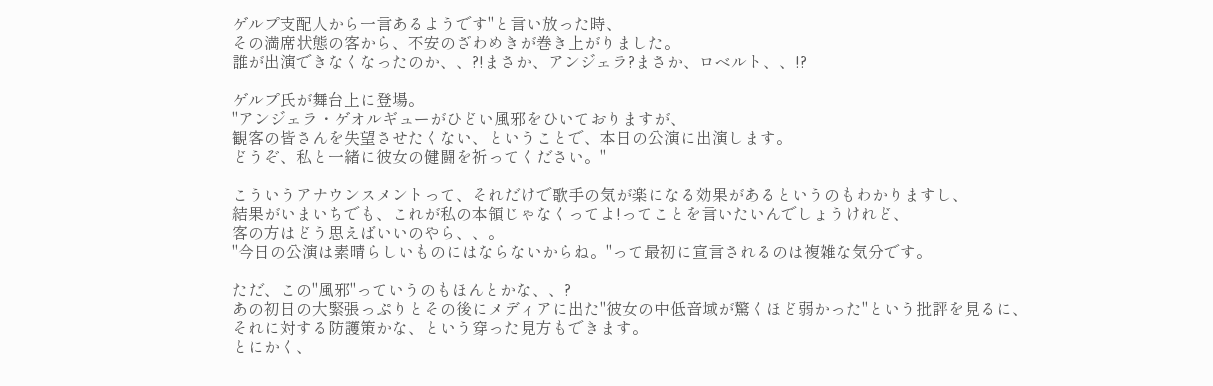ゲルプ支配人から一言あるようです"と言い放った時、
その満席状態の客から、不安のざわめきが巻き上がりました。
誰が出演できなくなったのか、、?!まさか、アンジェラ?まさか、ロベルト、、!?

ゲルプ氏が舞台上に登場。
"アンジェラ・ゲオルギューがひどい風邪をひいておりますが、
観客の皆さんを失望させたくない、ということで、本日の公演に出演します。
どうぞ、私と一緒に彼女の健闘を祈ってください。"

こういうアナウンスメントって、それだけで歌手の気が楽になる効果があるというのもわかりますし、
結果がいまいちでも、これが私の本領じゃなくってよ!ってことを言いたいんでしょうけれど、
客の方はどう思えばいいのやら、、。
"今日の公演は素晴らしいものにはならないからね。"って最初に宣言されるのは複雑な気分です。

ただ、この"風邪"っていうのもほんとかな、、?
あの初日の大緊張っぷりとその後にメディアに出た"彼女の中低音域が驚くほど弱かった"という批評を見るに、
それに対する防護策かな、という穿った見方もできます。
とにかく、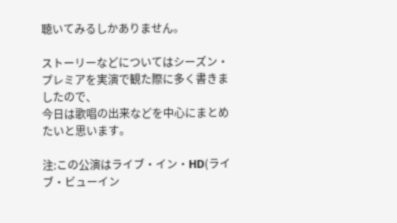聴いてみるしかありません。

ストーリーなどについてはシーズン・プレミアを実演で観た際に多く書きましたので、
今日は歌唱の出来などを中心にまとめたいと思います。

注:この公演はライブ・イン・HD(ライブ・ビューイン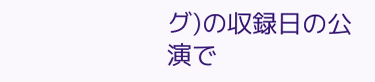グ)の収録日の公演で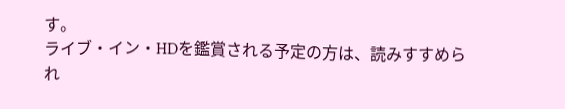す。
ライブ・イン・HDを鑑賞される予定の方は、読みすすめられ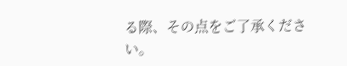る際、その点をご了承ください。